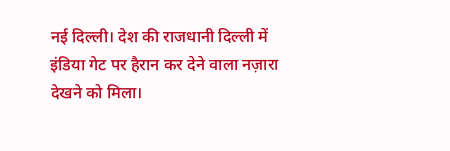नई दिल्ली। देश की राजधानी दिल्ली में इंडिया गेट पर हैरान कर देने वाला नज़ारा देखने को मिला।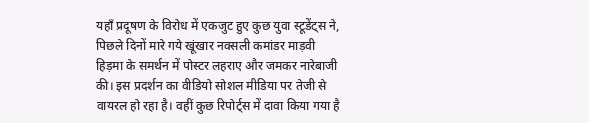यहाँ प्रदूषण के विरोध में एकजुट हुए कुछ युवा स्टूडेंट्स ने, पिछले दिनों मारे गये खूंखार नक्सली कमांडर माड़वी हिड़मा के समर्थन में पोस्टर लहराए और जमकर नारेबाजी की। इस प्रदर्शन का वीडियो सोशल मीडिया पर तेजी से वायरल हो रहा है। वहीं कुछ रिपोर्ट्स में दावा किया गया है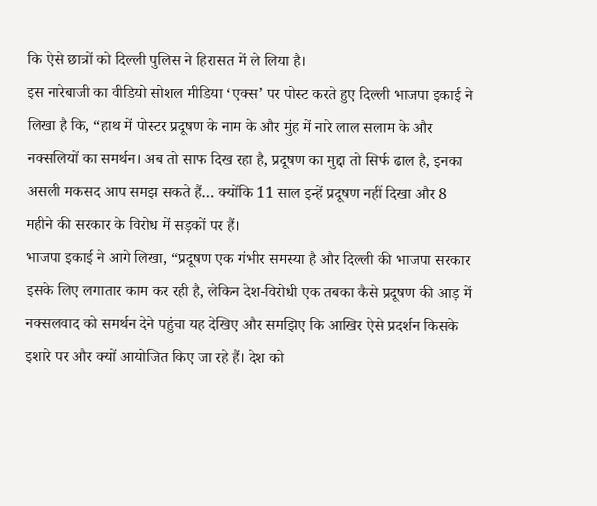कि ऐसे छात्रों को दिल्ली पुलिस ने हिरासत में ले लिया है।
इस नारेबाजी का वीडियो सोशल मीडिया ‘एक्स’ पर पोस्ट करते हुए दिल्ली भाजपा इकाई ने लिखा है कि, “हाथ में पोस्टर प्रदूषण के नाम के और मुंह में नारे लाल सलाम के और नक्सलियों का समर्थन। अब तो साफ दिख रहा है, प्रदूषण का मुद्दा तो सिर्फ ढाल है, इनका असली मकसद आप समझ सकते हैं… क्योंकि 11 साल इन्हें प्रदूषण नहीं दिखा और 8 महीने की सरकार के विरोध में सड़कों पर हैं।
भाजपा इकाई ने आगे लिखा, “प्रदूषण एक गंभीर समस्या है और दिल्ली की भाजपा सरकार इसके लिए लगातार काम कर रही है, लेकिन देश-विरोधी एक तबका कैसे प्रदूषण की आड़ में नक्सलवाद को समर्थन देने पहुंचा यह देखिए और समझिए कि आखिर ऐसे प्रदर्शन किसके इशारे पर और क्यों आयोजित किए जा रहे हैं। देश को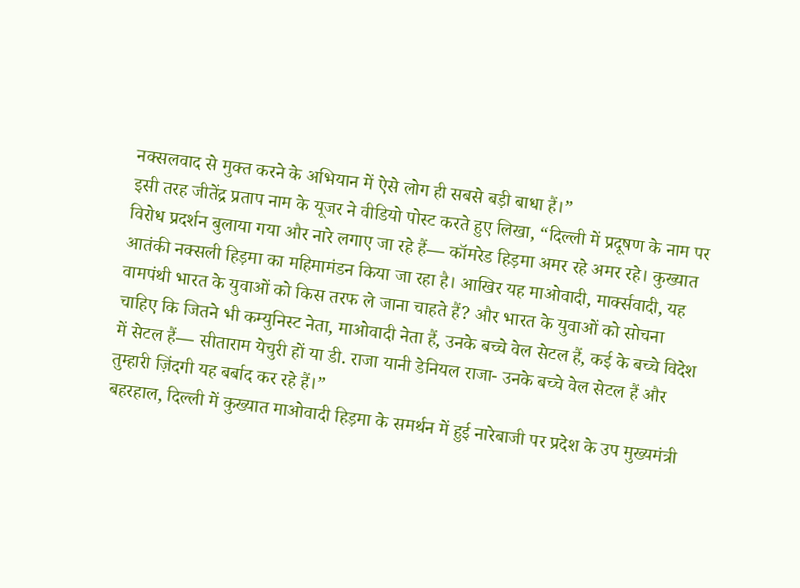नक्सलवाद से मुक्त करने के अभियान में ऐसे लोग ही सबसे बड़ी बाधा हैं।”
इसी तरह जीतेंद्र प्रताप नाम के यूजर ने वीडियो पोस्ट करते हुए लिखा, “दिल्ली में प्रदूषण के नाम पर विरोध प्रदर्शन बुलाया गया और नारे लगाए जा रहे हैं— कॉमरेड हिड़मा अमर रहे अमर रहे। कुख्यात आतंकी नक्सली हिड़मा का महिमामंडन किया जा रहा है। आखिर यह माओवादी, मार्क्सवादी, यह वामपंथी भारत के युवाओं को किस तरफ ले जाना चाहते हैं? और भारत के युवाओं को सोचना चाहिए कि जितने भी कम्युनिस्ट नेता, माओवादी नेता हैं, उनके बच्चे वेल सेटल हैं, कई के बच्चे विदेश में सेटल हैं— सीताराम येचुरी हों या डी. राजा यानी डेनियल राजा- उनके बच्चे वेल सेटल हैं और तुम्हारी ज़िंदगी यह बर्बाद कर रहे हैं।”
बहरहाल, दिल्ली में कुख्यात माओवादी हिड़मा के समर्थन में हुई नारेबाजी पर प्रदेश के उप मुख्यमंत्री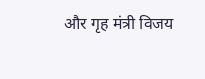और गृह मंत्री विजय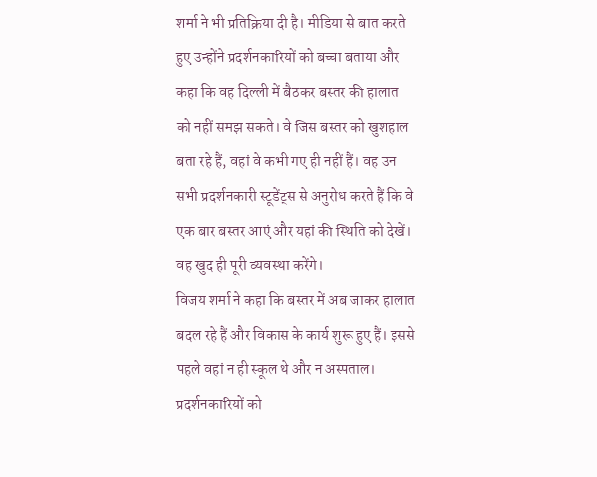शर्मा ने भी प्रतिक्रिया दी है। मीडिया से बात करते हुए उन्होंने प्रदर्शनकारियों को बच्चा बताया और कहा कि वह दिल्ली में बैठकर बस्तर की हालात को नहीं समझ सकते। वे जिस बस्तर को खुशहाल बता रहे हैं, वहां वे कभी गए ही नहीं हैं। वह उन सभी प्रदर्शनकारी स्टूडेंट्स से अनुरोध करते हैं कि वे एक बार बस्तर आएं और यहां की स्थिति को देखें। वह खुद ही पूरी व्यवस्था करेंगे।
विजय शर्मा ने कहा कि बस्तर में अब जाकर हालात बदल रहे हैं और विकास के कार्य शुरू हुए हैं। इससे पहले वहां न ही स्कूल थे और न अस्पताल। प्रदर्शनकारियों को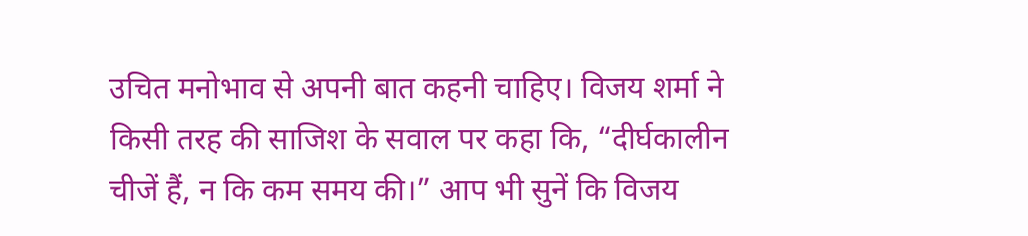उचित मनोभाव से अपनी बात कहनी चाहिए। विजय शर्मा ने किसी तरह की साजिश के सवाल पर कहा कि, “दीर्घकालीन चीजें हैं, न कि कम समय की।” आप भी सुनें कि विजय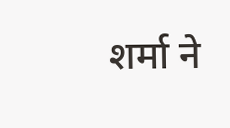शर्मा ने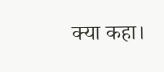क्या कहा।